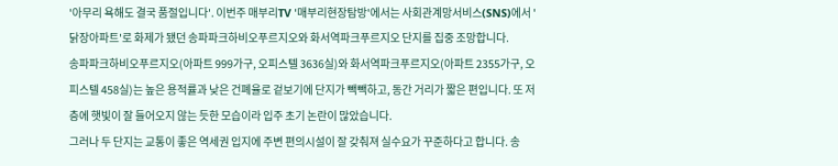'아무리 욕해도 결국 품절입니다'. 이번주 매부리TV '매부리현장탐방'에서는 사회관계망서비스(SNS)에서 '닭장아파트'로 화제가 됐던 송파파크하비오푸르지오와 화서역파크푸르지오 단지를 집중 조망합니다.
송파파크하비오푸르지오(아파트 999가구, 오피스텔 3636실)와 화서역파크푸르지오(아파트 2355가구, 오피스텔 458실)는 높은 용적률과 낮은 건폐율로 겉보기에 단지가 빽빽하고, 동간 거리가 짧은 편입니다. 또 저층에 햇빛이 잘 들어오지 않는 듯한 모습이라 입주 초기 논란이 많았습니다.
그러나 두 단지는 교통이 좋은 역세권 입지에 주변 편의시설이 잘 갖춰져 실수요가 꾸준하다고 합니다. 송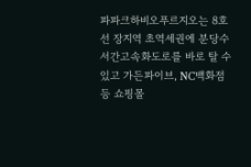파파크하비오푸르지오는 8호선 장지역 초역세권에 분당수서간고속화도로를 바로 탈 수 있고 가든파이브, NC백화점 등 쇼핑몰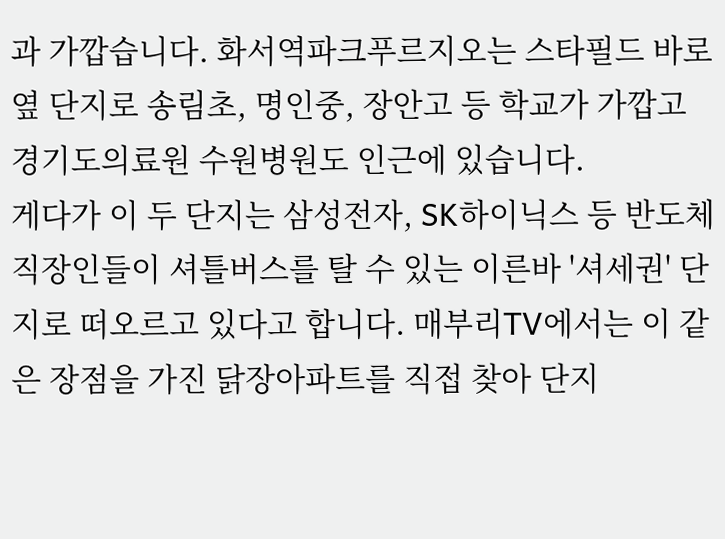과 가깝습니다. 화서역파크푸르지오는 스타필드 바로 옆 단지로 송림초, 명인중, 장안고 등 학교가 가깝고 경기도의료원 수원병원도 인근에 있습니다.
게다가 이 두 단지는 삼성전자, SK하이닉스 등 반도체 직장인들이 셔틀버스를 탈 수 있는 이른바 '셔세권' 단지로 떠오르고 있다고 합니다. 매부리TV에서는 이 같은 장점을 가진 닭장아파트를 직접 찾아 단지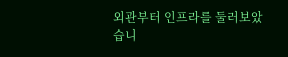외관부터 인프라를 둘러보았습니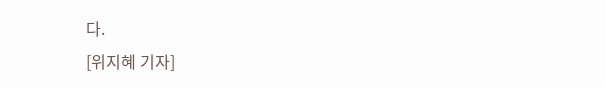다.
[위지혜 기자]